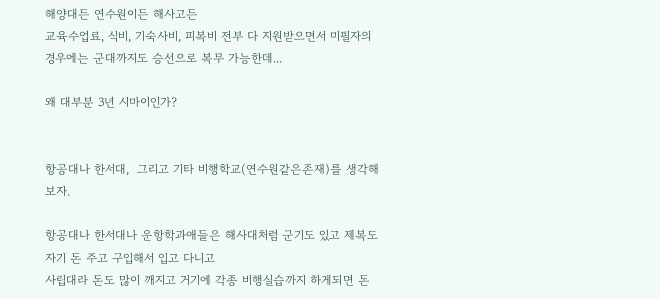해양대든 연수원이든 해사고든
교육수업료, 식비, 기숙사비, 피복비 전부 다 지원받으면서 미필자의 경우에는 군대까지도 승선으로 복무 가능한데...

왜 대부분 3년 시마이인가?


항공대나 한서대,  그리고 기타 비행학교(연수원같은존재)를 생각해보자.

항공대나 한서대나 운항학과애들은 해사대처럼 군기도 있고 제복도 자기 돈 주고 구입해서 입고 다니고
사립대라 돈도 많이 깨지고 거기에 각종 비행실습까지 하게되면 돈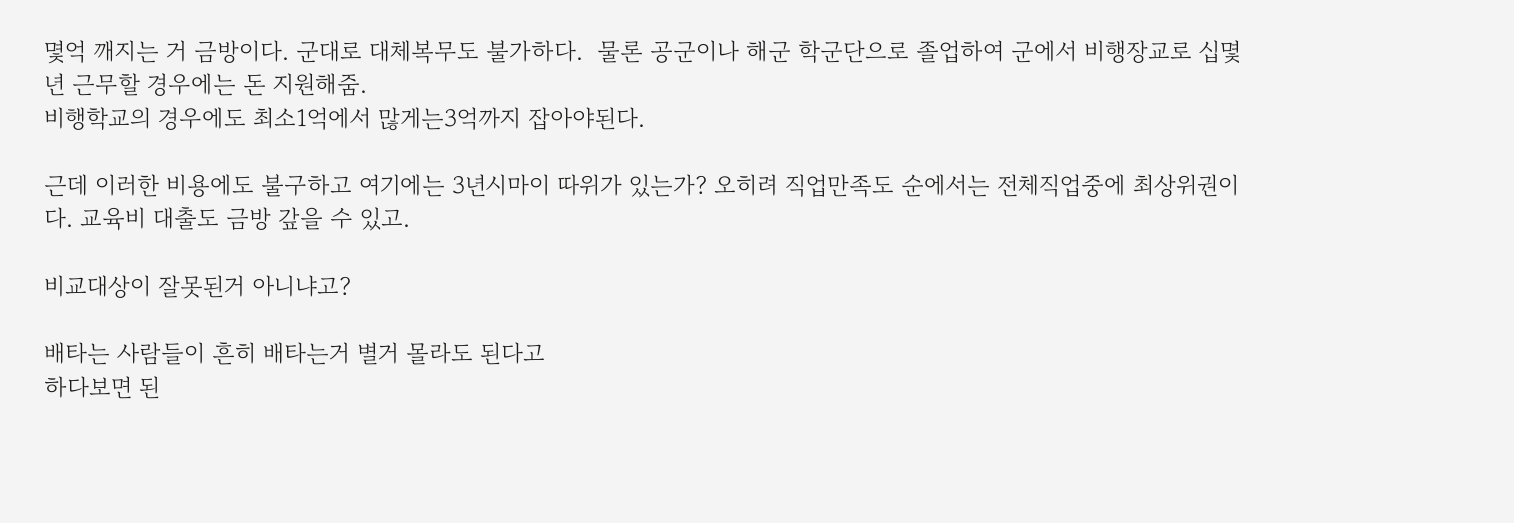몇억 깨지는 거 금방이다. 군대로 대체복무도 불가하다.  물론 공군이나 해군 학군단으로 졸업하여 군에서 비행장교로 십몇년 근무할 경우에는 돈 지원해줌.
비행학교의 경우에도 최소1억에서 많게는3억까지 잡아야된다.

근데 이러한 비용에도 불구하고 여기에는 3년시마이 따위가 있는가? 오히려 직업만족도 순에서는 전체직업중에 최상위권이다. 교육비 대출도 금방 갚을 수 있고.

비교대상이 잘못된거 아니냐고?

배타는 사람들이 흔히 배타는거 별거 몰라도 된다고
하다보면 된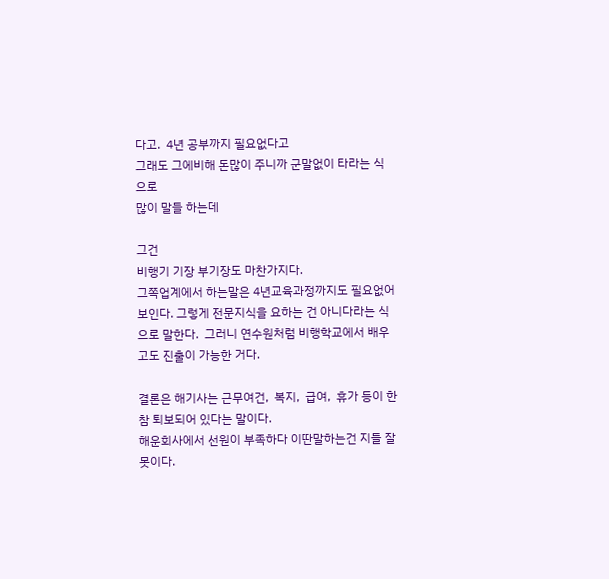다고.  4년 공부까지 필요없다고
그래도 그에비해 돈많이 주니까 군말없이 타라는 식으로
많이 말들 하는데

그건
비행기 기장 부기장도 마찬가지다.
그쪽업계에서 하는말은 4년교육과정까지도 필요없어보인다. 그렇게 전문지식을 요하는 건 아니다라는 식으로 말한다.  그러니 연수원처럼 비행학교에서 배우고도 진출이 가능한 거다.

결론은 해기사는 근무여건,  복지,  급여,  휴가 등이 한참 퇴보되어 있다는 말이다.
해운회사에서 선원이 부족하다 이딴말하는건 지들 잘못이다.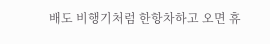배도 비행기처럼 한항차하고 오면 휴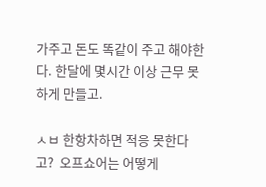가주고 돈도 똑같이 주고 해야한다. 한달에 몇시간 이상 근무 못하게 만들고.

ㅅㅂ 한항차하면 적응 못한다고?  오프쇼어는 어떻게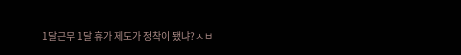1달근무 1달 휴가 제도가 정착이 됐냐?ㅅㅂ